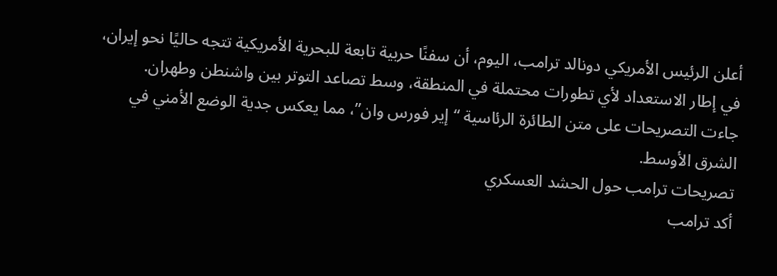أعلن الرئيس الأمريكي دونالد ترامب، اليوم، أن سفنًا حربية تابعة للبحرية الأمريكية تتجه حاليًا نحو إيران، في إطار الاستعداد لأي تطورات محتملة في المنطقة، وسط تصاعد التوتر بين واشنطن وطهران.
جاءت التصريحات على متن الطائرة الرئاسية “إير فورس وان”، مما يعكس جدية الوضع الأمني في الشرق الأوسط.
تصريحات ترامب حول الحشد العسكري
أكد ترامب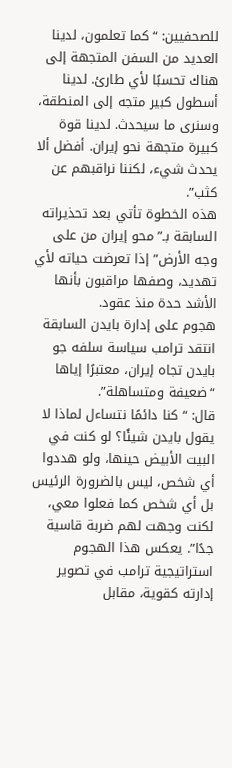للصحفيين: “كما تعلمون، لدينا العديد من السفن المتجهة إلى هناك تحسبًا لأي طارئ. لدينا أسطول كبير متجه إلى المنطقة، وسنرى ما سيحدث. لدينا قوة كبيرة متجهة نحو إيران. أفضل ألا يحدث شيء، لكننا نراقبهم عن كثب”.
هذه الخطوة تأتي بعد تحذيراته السابقة بـ”محو إيران من على وجه الأرض” إذا تعرضت حياته لأي تهديد، وصفها مراقبون بأنها الأشد حدة منذ عقود.
هجوم على إدارة بايدن السابقة
انتقد ترامب سياسة سلفه جو بايدن تجاه إيران، معتبرًا إياها “ضعيفة ومتساهلة”.
قال: “كنا دائمًا نتساءل لماذا لا يقول بايدن شيئًا؟ لو كنت في البيت الأبيض حينها، ولو هددوا أي شخص، ليس بالضرورة الرئيس بل أي شخص كما فعلوا معي، لكنت وجهت لهم ضربة قاسية جدًا”. يعكس هذا الهجوم استراتيجية ترامب في تصوير إدارته كقوية، مقابل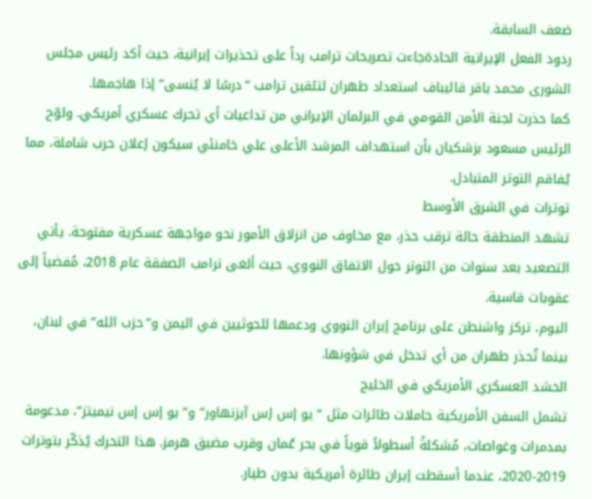ضعف السابقة.
ردود الفعل الإيرانية الحادةجاءت تصريحات ترامب رداً على تحذيرات إيرانية، حيث أكد رئيس مجلس الشورى محمد باقر قاليباف استعداد طهران لتلقين ترامب “درسًا لا يُنسى” إذا هاجمها.
كما حذرت لجنة الأمن القومي في البرلمان الإيراني من تداعيات أي تحرك عسكري أمريكي. ولوّح الرئيس مسعود بزشكيان بأن استهداف المرشد الأعلى علي خامنئي سيكون إعلان حرب شاملة، مما يُفاقم التوتر المتبادل.
توترات في الشرق الأوسط
تشهد المنطقة حالة ترقب حذر، مع مخاوف من انزلاق الأمور نحو مواجهة عسكرية مفتوحة. يأتي التصعيد بعد سنوات من التوتر حول الاتفاق النووي، حيث ألغى ترامب الصفقة عام 2018، مُفضياً إلى عقوبات قاسية.
اليوم، تركز واشنطن على برنامج إيران النووي ودعمها للحوثيين في اليمن و”حزب الله” في لبنان، بينما تُحذر طهران من أي تدخل في شؤونها.
الحشد العسكري الأمريكي في الخليج
تشمل السفن الأمريكية حاملات طائرات مثل “يو إس إس آيزنهاور” و”يو إس إس نيميتز”، مدعومة بمدمرات وغواصات، مُشكلةً أسطولاً قوياً في بحر عُمان وقرب مضيق هرمز. هذا التحرك يُذكّر بتوترات 2019-2020، عندما أسقطت إيران طائرة أمريكية بدون طيار.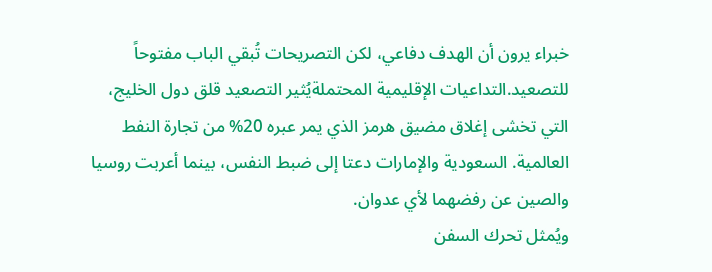خبراء يرون أن الهدف دفاعي، لكن التصريحات تُبقي الباب مفتوحاً للتصعيد.التداعيات الإقليمية المحتملةيُثير التصعيد قلق دول الخليج، التي تخشى إغلاق مضيق هرمز الذي يمر عبره 20% من تجارة النفط العالمية. السعودية والإمارات دعتا إلى ضبط النفس، بينما أعربت روسيا والصين عن رفضهما لأي عدوان.
ويُمثل تحرك السفن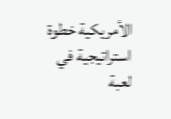الأمريكية خطوة استراتيجية في لعبة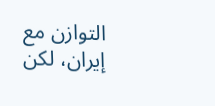التوازن مع إيران، لكن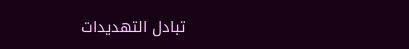تبادل التهديدات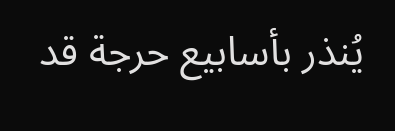يُنذر بأسابيع حرجة قد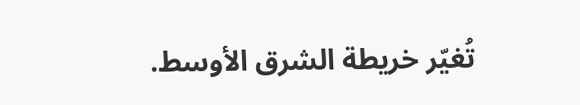تُغيّر خريطة الشرق الأوسط.